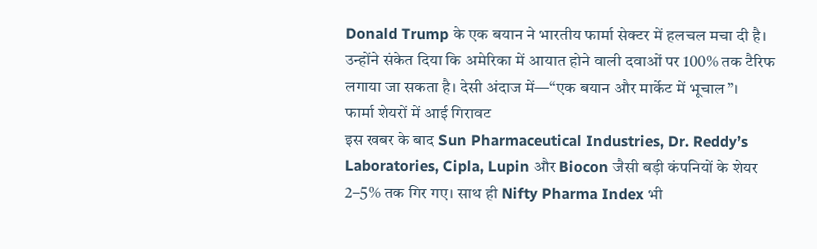Donald Trump के एक बयान ने भारतीय फार्मा सेक्टर में हलचल मचा दी है। उन्होंने संकेत दिया कि अमेरिका में आयात होने वाली दवाओं पर 100% तक टैरिफ लगाया जा सकता है। देसी अंदाज में—“एक बयान और मार्केट में भूचाल”।
फार्मा शेयरों में आई गिरावट
इस खबर के बाद Sun Pharmaceutical Industries, Dr. Reddy’s Laboratories, Cipla, Lupin और Biocon जैसी बड़ी कंपनियों के शेयर 2–5% तक गिर गए। साथ ही Nifty Pharma Index भी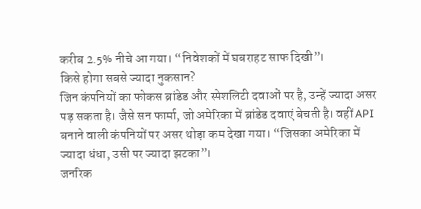करीब 2.5% नीचे आ गया। “निवेशकों में घबराहट साफ दिखी”।
किसे होगा सबसे ज्यादा नुकसान?
जिन कंपनियों का फोकस ब्रांडेड और स्पेशलिटी दवाओं पर है, उन्हें ज्यादा असर पड़ सकता है। जैसे सन फार्मा, जो अमेरिका में ब्रांडेड दवाएं बेचती है। वहीं API बनाने वाली कंपनियों पर असर थोड़ा कम देखा गया। “जिसका अमेरिका में ज्यादा धंधा, उसी पर ज्यादा झटका”।
जनरिक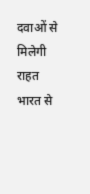दवाओं से मिलेगी राहत
भारत से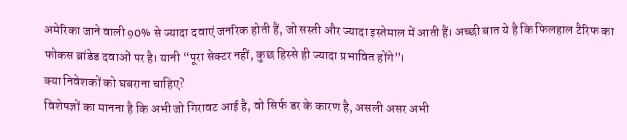अमेरिका जाने वाली 90% से ज्यादा दवाएं जनरिक होती हैं, जो सस्ती और ज्यादा इस्तेमाल में आती हैं। अच्छी बात ये है कि फिलहाल टैरिफ का फोकस ब्रांडेड दवाओं पर है। यानी “पूरा सेक्टर नहीं, कुछ हिस्से ही ज्यादा प्रभावित होंगे”।
क्या निवेशकों को घबराना चाहिए?
विशेषज्ञों का मानना है कि अभी जो गिरावट आई है, वो सिर्फ डर के कारण है, असली असर अभी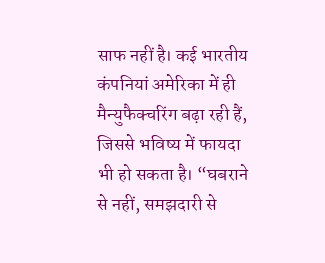साफ नहीं है। कई भारतीय कंपनियां अमेरिका में ही मैन्युफैक्चरिंग बढ़ा रही हैं, जिससे भविष्य में फायदा भी हो सकता है। “घबराने से नहीं, समझदारी से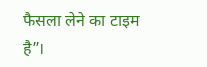फैसला लेने का टाइम है”।